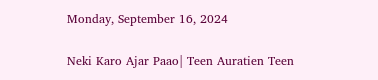Monday, September 16, 2024

Neki Karo Ajar Paao| Teen Auratien Teen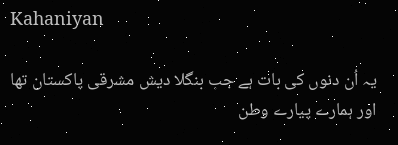Kahaniyan

یہ اُن دنوں کی بات ہے جب بنگلا دیش مشرقی پاکستان تھا اور ہمارے پیارے وطن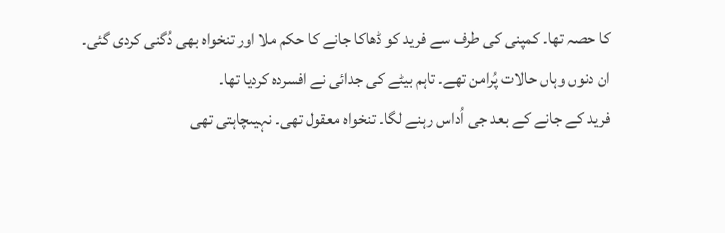کا حصہ تھا۔ کمپنی کی طرف سے فرید کو ڈھاکا جانے کا حکم ملا اور تنخواہ بھی دُگنی کردی گئی۔ ان دنوں وہاں حالات پُرامن تھے۔ تاہم بیٹے کی جدائی نے افسردہ کردیا تھا۔
فرید کے جانے کے بعد جی اُداس رہنے لگا۔ تنخواہ معقول تھی۔ نہیںچاہتی تھی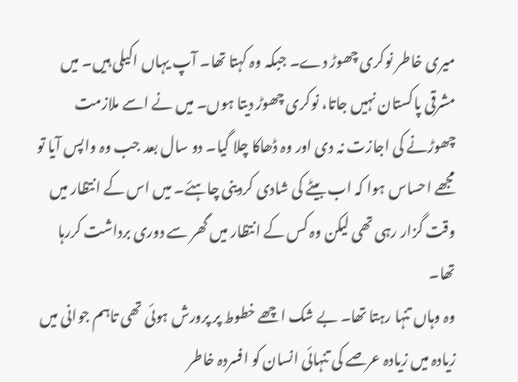میری خاطر نوکری چھوڑ دے۔ جبکہ وہ کہتا تھا۔ آپ یہاں اکیلی ہیں۔ میں مشرقی پاکستان نہیں جاتا، نوکری چھوڑ دیتا ہوں۔ میں نے اسے ملازمت چھوڑنے کی اجازت نہ دی اور وہ ڈھاکا چلا گیا۔ دو سال بعد جب وہ واپس آیا تو مجھے احساس ہوا کہ اب بیٹے کی شادی کردینی چاہئے۔ میں اس کے انتظار میں وقت گزار رہی تھی لیکن وہ کس کے انتظار میں گھر سے دوری برداشت کررہا تھا۔
وہ وہاں تنہا رہتا تھا۔ بے شک اچھے خطوط پر پرورش ہوئی تھی تاہم جوانی میں زیادہ میں زیادہ عرصے کی تنہائی انسان کو افسردہ خاطر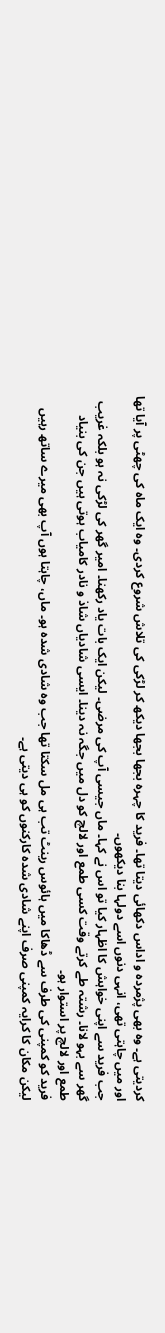کردیتی ہے۔ وہ بھی پژمردہ و اداس دکھائی دیتا تھا۔ فرید کا چہرہ بجھا بجھا دیکھ کر لڑکی کی تلاش شروع کردی۔ وہ ایک ماہ کی چھٹی پر آیا تھا اور میں چاہتی تھی، انہی دنوں اسے دولہا بنا دیکھوں۔
جب فرید سے اپنی خواہش کا اظہار کیا تو اس نے کہا۔ ماں جیسی آپ کی مرضی۔ لیکن ایک بات یاد رکھنا۔ امیر گھر کی لڑکی نہ ہو بلکہ غریب گھر سے بہو لانا۔ رشتہ طے کرتے وقت کسی طمع اور لالچ کو دل میں جگہ نہ دینا۔ ایسی شادیاں شاذ و نادر کامیاب ہوتی ہیں جن کی بنیاد طمع اور لالچ پر استوار ہو۔
فرید کو کمپنی کی طرف سے ڈھاکا میں ہائوس رینٹ تب ہی مل سکتا تھا جب وہ شادی شدہ ہو۔ ماں، چاہتا ہوں آپ بھی میرے ساتھ رہیں لیکن مکان کا کرایہ کمپنی صرف اپنے شادی شدہ کارکنوں کو ہی دیتی ہے۔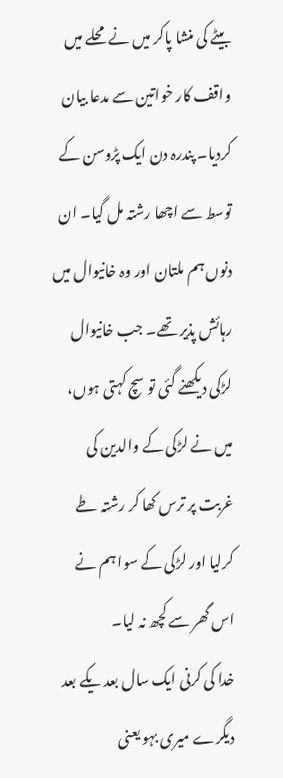بیٹے کی منشا پاکر میں نے محلے میں واقف کار خواتین سے مدعا بیان کردیا۔ پندرہ دن ایک پڑوسن کے توسط سے اچھا رشتہ مل گیا۔ ان دنوں ہم ملتان اور وہ خانیوال میں رہائش پذیر تھے۔ جب خانیوال لڑکی دیکھنے گئی تو سچ کہتی ہوں، میں نے لڑکی کے والدین کی غربت پر ترس کھا کر رشتہ طے کرلیا اور لڑکی کے سوا ہم نے اس گھر سے کچھ نہ لیا۔
خدا کی کرنی ایک سال بعد یکے بعد دیگرے میری بہو یعنی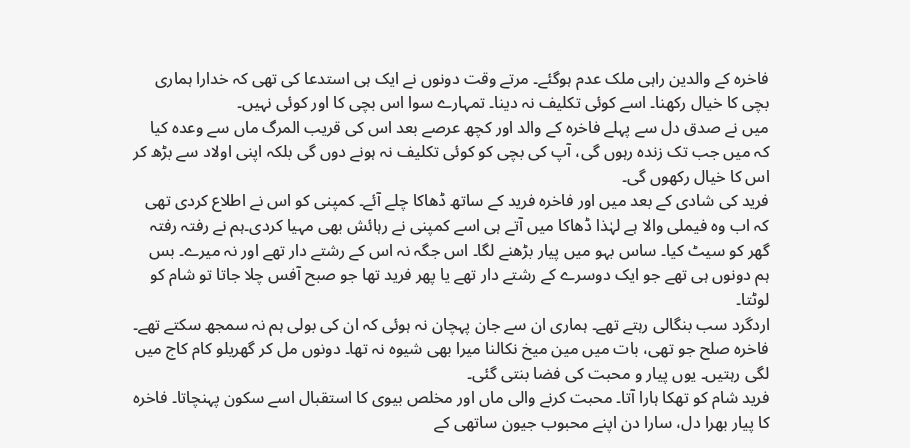فاخرہ کے والدین راہی ملک عدم ہوگئے۔ مرتے وقت دونوں نے ایک ہی استدعا کی تھی کہ خدارا ہماری بچی کا خیال رکھنا۔ اسے کوئی تکلیف نہ دینا۔ تمہارے سوا اس بچی کا اور کوئی نہیں۔
میں نے صدق دل سے پہلے فاخرہ کے والد اور کچھ عرصے بعد اس کی قریب المرگ ماں سے وعدہ کیا کہ میں جب تک زندہ رہوں گی، آپ کی بچی کو کوئی تکلیف نہ ہونے دوں گی بلکہ اپنی اولاد سے بڑھ کر اس کا خیال رکھوں گی۔
فرید کی شادی کے بعد میں اور فاخرہ فرید کے ساتھ ڈھاکا چلے آئے۔ کمپنی کو اس نے اطلاع کردی تھی کہ اب وہ فیملی والا ہے لہٰذا ڈھاکا میں آتے ہی اسے کمپنی نے رہائش بھی مہیا کردی۔ہم نے رفتہ رفتہ گھر کو سیٹ کیا۔ ساس بہو میں پیار بڑھنے لگا۔ اس جگہ نہ اس کے رشتے دار تھے اور نہ میرے۔ بس ہم دونوں ہی تھے جو ایک دوسرے کے رشتے دار تھے یا پھر فرید تھا جو صبح آفس چلا جاتا تو شام کو لوٹتا۔
اردگرد سب بنگالی رہتے تھے۔ ہماری ان سے جان پہچان نہ ہوئی کہ ان کی بولی ہم نہ سمجھ سکتے تھے۔ فاخرہ صلح جو تھی، بات میں مین میخ نکالنا میرا بھی شیوہ نہ تھا۔ دونوں مل کر گھریلو کام کاج میں لگی رہتیں۔ یوں پیار و محبت کی فضا بنتی گئی۔
فرید شام کو تھکا ہارا آتا۔ محبت کرنے والی ماں اور مخلص بیوی کا استقبال اسے سکون پہنچاتا۔ فاخرہ کا پیار بھرا دل، سارا دن اپنے محبوب جیون ساتھی کے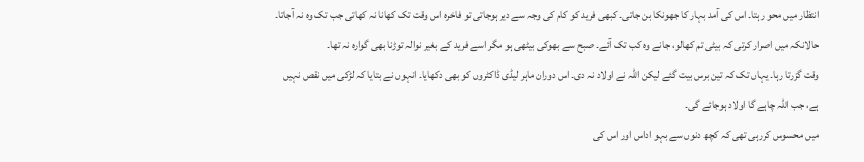انتظار میں محو رہتا۔ اس کی آمد بہار کا جھونکا بن جاتی۔ کبھی فرید کو کام کی وجہ سے دیر ہوجاتی تو فاخرہ اس وقت تک کھانا نہ کھاتی جب تک وہ نہ آجاتا۔ حالانکہ میں اصرار کرتی کہ بیٹی تم کھالو، جانے وہ کب تک آئے۔ صبح سے بھوکی بیٹھی ہو مگر اسے فرید کے بغیر نوالہ توڑنا بھی گوارہ نہ تھا۔
وقت گزرتا رہا۔ یہاں تک کہ تین برس بیت گئے لیکن اللہ نے اولاد نہ دی۔ اس دوران ماہر لیڈی ڈاکٹروں کو بھی دکھایا۔ انہوں نے بتایا کہ لڑکی میں نقص نہیں ہے، جب اللہ چاہے گا اولاد ہوجائے گی۔
میں محسوس کررہی تھی کہ کچھ دنوں سے بہو اداس اور اس کی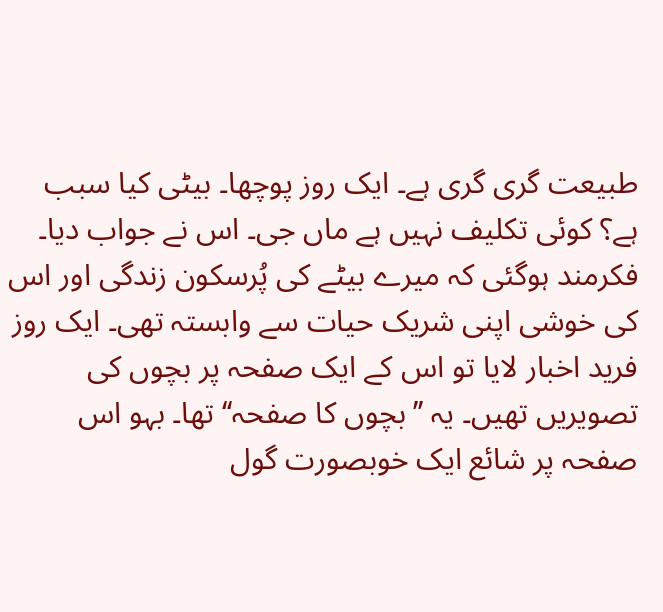طبیعت گری گری ہے۔ ایک روز پوچھا۔ بیٹی کیا سبب ہے؟ کوئی تکلیف نہیں ہے ماں جی۔ اس نے جواب دیا۔ فکرمند ہوگئی کہ میرے بیٹے کی پُرسکون زندگی اور اس کی خوشی اپنی شریک حیات سے وابستہ تھی۔ ایک روز فرید اخبار لایا تو اس کے ایک صفحہ پر بچوں کی تصویریں تھیں۔ یہ ’’بچوں کا صفحہ‘‘ تھا۔ بہو اس صفحہ پر شائع ایک خوبصورت گول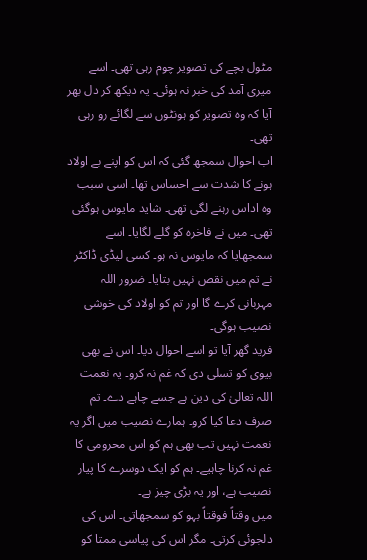مٹول بچے کی تصویر چوم رہی تھی۔ اسے میری آمد کی خبر نہ ہوئی۔ یہ دیکھ کر دل بھر آیا کہ وہ تصویر کو ہونٹوں سے لگائے رو رہی تھی۔
اب احوال سمجھ گئی کہ اس کو اپنے بے اولاد ہونے کا شدت سے احساس تھا۔ اسی سبب وہ اداس رہنے لگی تھی۔ شاید مایوس ہوگئی تھی۔ میں نے فاخرہ کو گلے لگایا۔ اسے سمجھایا کہ مایوس نہ ہو۔ کسی لیڈی ڈاکٹر نے تم میں نقص نہیں بتایا۔ ضرور اللہ مہربانی کرے گا اور تم کو اولاد کی خوشی نصیب ہوگی۔
فرید گھر آیا تو اسے احوال دیا۔ اس نے بھی بیوی کو تسلی دی کہ غم نہ کرو۔ یہ نعمت اللہ تعالیٰ کی دین ہے جسے چاہے دے۔ تم صرف دعا کیا کرو۔ ہمارے نصیب میں اگر یہ نعمت نہیں تب بھی ہم کو اس محرومی کا غم نہ کرنا چاہیے۔ ہم کو ایک دوسرے کا پیار نصیب ہے، اور یہ بڑی چیز ہے۔
میں وقتاً فوقتاً بہو کو سمجھاتی۔ اس کی دلجوئی کرتی۔ مگر اس کی پیاسی ممتا کو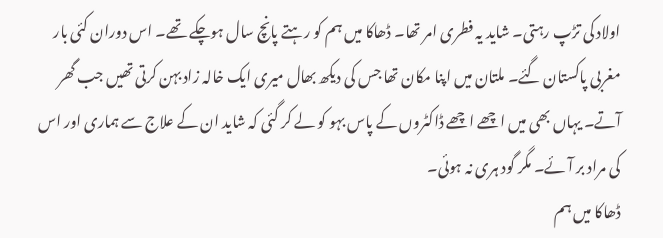اولاد کی تڑپ رہتی۔ شاید یہ فطری امر تھا۔ ڈھاکا میں ہم کو رہتے پانچ سال ہوچکے تھے۔ اس دوران کئی بار مغربی پاکستان گئے۔ ملتان میں اپنا مکان تھا جس کی دیکھ بھال میری ایک خالہ زاد بہن کرتی تھیں جب گھر آتے۔ یہاں بھی میں اچھے اچھے ڈاکٹروں کے پاس بہو کو لے کر گئی کہ شاید ان کے علاج سے ہماری اور اس کی مراد بر آئے۔ مگر گود ہری نہ ہوئی۔
ڈھاکا میں ہم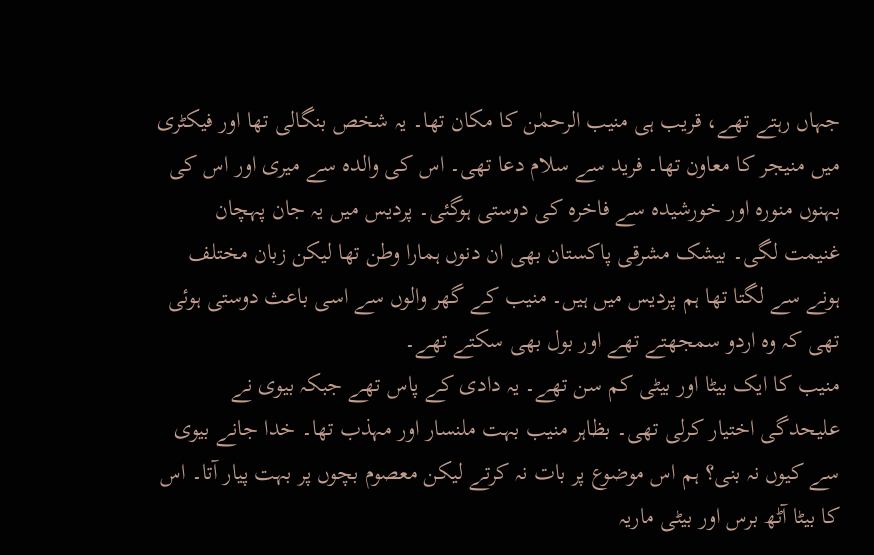جہاں رہتے تھے، قریب ہی منیب الرحمٰن کا مکان تھا۔ یہ شخص بنگالی تھا اور فیکٹری میں منیجر کا معاون تھا۔ فرید سے سلام دعا تھی۔ اس کی والدہ سے میری اور اس کی بہنوں منورہ اور خورشیدہ سے فاخرہ کی دوستی ہوگئی۔ پردیس میں یہ جان پہچان غنیمت لگی۔ بیشک مشرقی پاکستان بھی ان دنوں ہمارا وطن تھا لیکن زبان مختلف ہونے سے لگتا تھا ہم پردیس میں ہیں۔ منیب کے گھر والوں سے اسی باعث دوستی ہوئی تھی کہ وہ اردو سمجھتے تھے اور بول بھی سکتے تھے۔
منیب کا ایک بیٹا اور بیٹی کم سن تھے۔ یہ دادی کے پاس تھے جبکہ بیوی نے علیحدگی اختیار کرلی تھی۔ بظاہر منیب بہت ملنسار اور مہذب تھا۔ خدا جانے بیوی سے کیوں نہ بنی؟ ہم اس موضوع پر بات نہ کرتے لیکن معصوم بچوں پر بہت پیار آتا۔ اس کا بیٹا آٹھ برس اور بیٹی ماریہ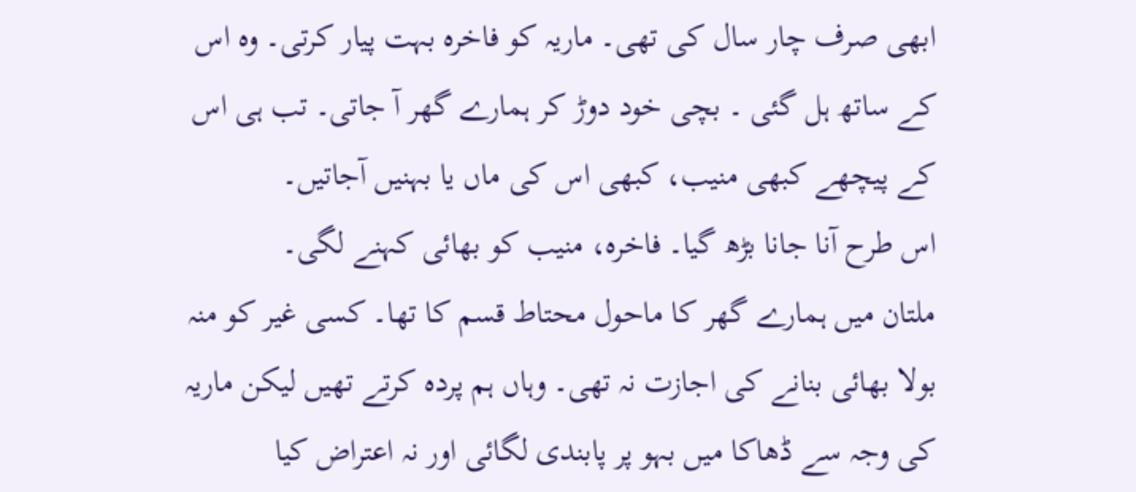ابھی صرف چار سال کی تھی۔ ماریہ کو فاخرہ بہت پیار کرتی۔ وہ اس کے ساتھ ہل گئی ۔ بچی خود دوڑ کر ہمارے گھر آ جاتی۔ تب ہی اس کے پیچھے کبھی منیب، کبھی اس کی ماں یا بہنیں آجاتیں۔
اس طرح آنا جانا بڑھ گیا۔ فاخرہ، منیب کو بھائی کہنے لگی۔
ملتان میں ہمارے گھر کا ماحول محتاط قسم کا تھا۔ کسی غیر کو منہ بولا بھائی بنانے کی اجازت نہ تھی۔ وہاں ہم پردہ کرتے تھیں لیکن ماریہ کی وجہ سے ڈھاکا میں بہو پر پابندی لگائی اور نہ اعتراض کیا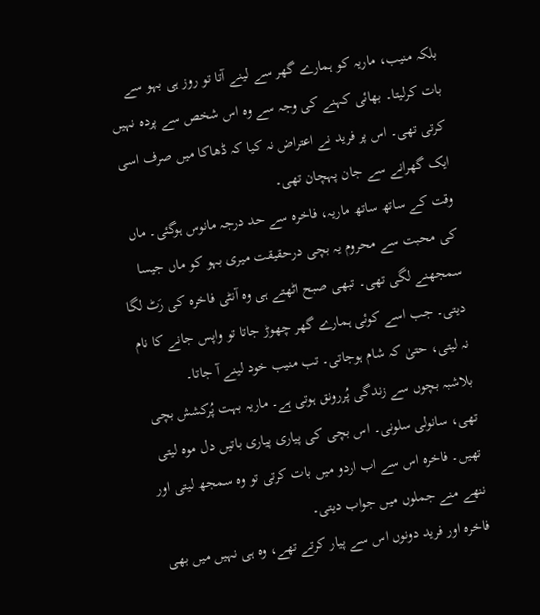بلکہ منیب، ماریہ کو ہمارے گھر سے لینے آتا تو روز ہی بہو سے بات کرلیتا۔ بھائی کہنے کی وجہ سے وہ اس شخص سے پردہ نہیں کرتی تھی۔ اس پر فرید نے اعتراض نہ کیا کہ ڈھاکا میں صرف اسی ایک گھرانے سے جان پہچان تھی۔
وقت کے ساتھ ساتھ ماریہ، فاخرہ سے حد درجہ مانوس ہوگئی۔ ماں کی محبت سے محروم یہ بچی درحقیقت میری بہو کو ماں جیسا سمجھنے لگی تھی۔ تبھی صبح اٹھتے ہی وہ آنٹی فاخرہ کی رَٹ لگا دیتی۔ جب اسے کوئی ہمارے گھر چھوڑ جاتا تو واپس جانے کا نام نہ لیتی، حتیٰ کہ شام ہوجاتی۔ تب منیب خود لینے آ جاتا۔
بلاشبہ بچوں سے زندگی پُررونق ہوتی ہے۔ ماریہ بہت پُرکشش بچی تھی، سانولی سلونی۔ اس بچی کی پیاری پیاری باتیں دل موہ لیتی تھیں۔ فاخرہ اس سے اب اردو میں بات کرتی تو وہ سمجھ لیتی اور ننھے منے جملوں میں جواب دیتی۔
فاخرہ اور فرید دونوں اس سے پیار کرتے تھے، وہ ہی نہیں میں بھی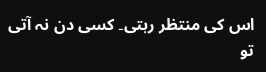اس کی منتظر رہتی۔ کسی دن نہ آتی تو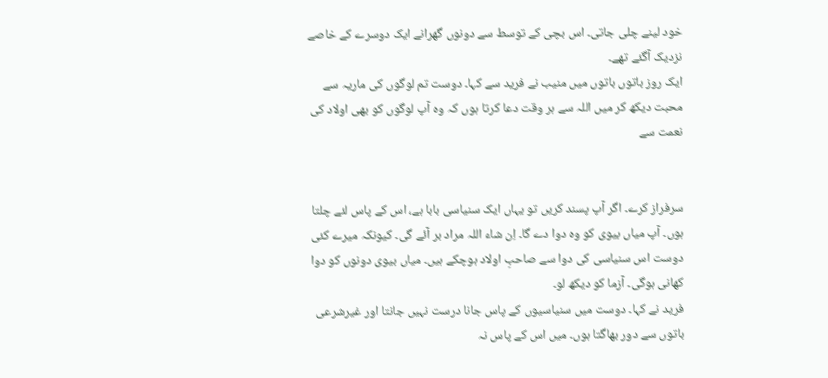خود لینے چلی جاتی۔ اس بچی کے توسط سے دونوں گھرانے ایک دوسرے کے خاصے نزدیک آگئے تھے۔
ایک روز باتوں باتوں میں منیب نے فرید سے کہا۔ دوست تم لوگوں کی ماریہ سے محبت دیکھ کر میں اللہ سے ہر وقت دعا کرتا ہوں کہ وہ آپ لوگوں کو بھی اولاد کی نعمت سے


سرفراز کرے۔ اگر آپ پسند کریں تو یہاں ایک سنیاسی بابا ہے، اس کے پاس لئے چلتا ہوں۔ آپ میاں بیوی کو وہ دوا دے گا۔ اِن شاء اللہ مراد بر آئے گی۔ کیونکہ میرے کئی دوست اس سنیاسی کی دوا سے صاحبِ اولاد ہوچکے ہیں۔ میاں بیوی دونوں کو دوا کھانی ہوگی۔ آزما کو دیکھ لو۔
فرید نے کہا۔ دوست میں سنیاسیوں کے پاس جانا درست نہیں جانتا اور غیرشرعی باتوں سے دور بھاگتا ہوں۔ میں اس کے پاس نہ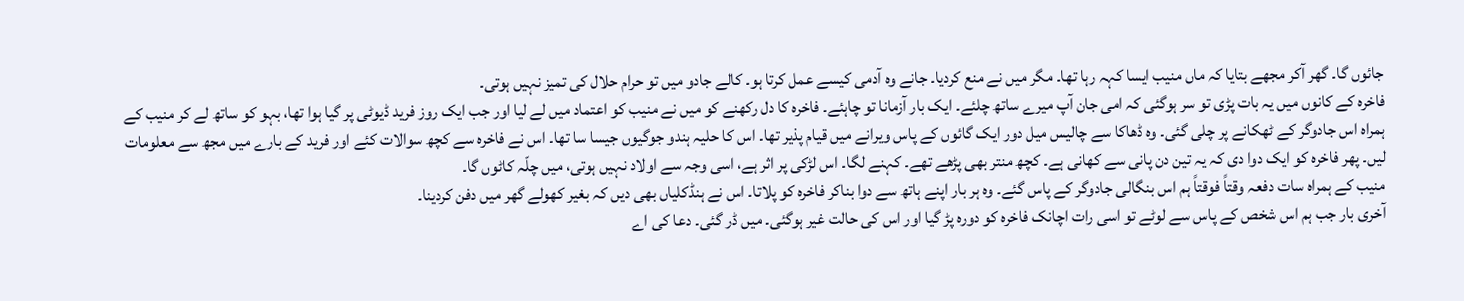جائوں گا۔ گھر آکر مجھے بتایا کہ ماں منیب ایسا کہہ رہا تھا۔ مگر میں نے منع کردیا۔ جانے وہ آدمی کیسے عمل کرتا ہو۔ کالے جادو میں تو حرام حلال کی تمیز نہیں ہوتی۔
فاخرہ کے کانوں میں یہ بات پڑی تو سر ہوگئی کہ امی جان آپ میرے ساتھ چلئے۔ ایک بار آزمانا تو چاہئے۔ فاخرہ کا دل رکھنے کو میں نے منیب کو اعتماد میں لے لیا اور جب ایک روز فرید ڈیوٹی پر گیا ہوا تھا، بہو کو ساتھ لے کر منیب کے ہمراہ اس جادوگر کے ٹھکانے پر چلی گئی۔ وہ ڈھاکا سے چالیس میل دور ایک گائوں کے پاس ویرانے میں قیام پذیر تھا۔ اس کا حلیہ ہندو جوگیوں جیسا سا تھا۔ اس نے فاخرہ سے کچھ سوالات کئے اور فرید کے بارے میں مجھ سے معلومات لیں۔ پھر فاخرہ کو ایک دوا دی کہ یہ تین دن پانی سے کھانی ہے۔ کچھ منتر بھی پڑھے تھے۔ کہنے لگا۔ اس لڑکی پر اثر ہے، اسی وجہ سے اولاد نہیں ہوتی، میں چلّہ کاٹوں گا۔
منیب کے ہمراہ سات دفعہ وقتاً فوقتاً ہم اس بنگالی جادوگر کے پاس گئے۔ وہ ہر بار اپنے ہاتھ سے دوا بناکر فاخرہ کو پلاتا۔ اس نے ہنڈکلیاں بھی دیں کہ بغیر کھولے گھر میں دفن کردینا۔
آخری بار جب ہم اس شخص کے پاس سے لوٹے تو اسی رات اچانک فاخرہ کو دورہ پڑ گیا اور اس کی حالت غیر ہوگئی۔ میں ڈر گئی۔ دعا کی اے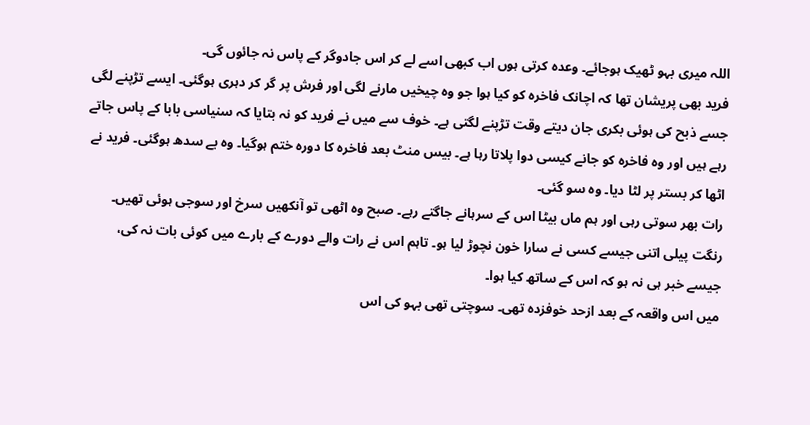اللہ میری بہو ٹھیک ہوجائے۔ وعدہ کرتی ہوں اب کبھی اسے لے کر اس جادوگر کے پاس نہ جائوں گی۔
فرید بھی پریشان تھا کہ اچانک فاخرہ کو کیا ہوا جو وہ چیخیں مارنے لگی اور فرش پر گر کر دہری ہوگئی۔ ایسے تڑپنے لگی جسے ذبح کی ہوئی بکری جان دیتے وقت تڑپنے لگتی ہے۔ خوف سے میں نے فرید کو نہ بتایا کہ سنیاسی بابا کے پاس جاتے رہے ہیں اور وہ فاخرہ کو جانے کیسی دوا پلاتا رہا ہے۔ بیس منٹ بعد فاخرہ کا دورہ ختم ہوگیا۔ وہ بے سدھ ہوگئی۔ فرید نے اٹھا کر بستر پر لٹا دیا۔ وہ سو گئی۔
رات بھر سوتی رہی اور ہم ماں بیٹا اس کے سرہانے جاگتے رہے۔ صبح وہ اٹھی تو آنکھیں سرخ اور سوجی ہوئی تھیں۔ رنگت پیلی اتنی جیسے کسی نے سارا خون نچوڑ لیا ہو۔ تاہم اس نے رات والے دورے کے بارے میں کوئی بات نہ کی، جیسے خبر ہی نہ ہو کہ اس کے ساتھ کیا ہوا۔
میں اس واقعہ کے بعد ازحد خوفزدہ تھی۔ سوچتی تھی بہو کی اس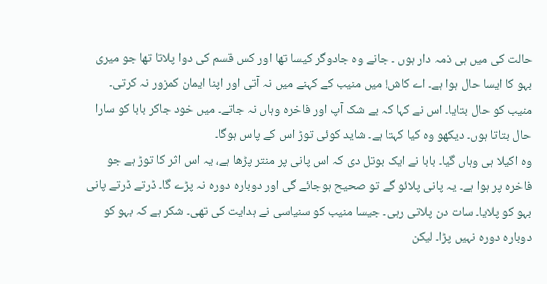حالت کی میں ہی ذمہ دار ہوں ۔ جانے وہ جادوگر کیسا تھا اور کس قسم کی دوا پلاتا تھا جو میری بہو کا ایسا حال ہوا ہے۔ اے کاش! میں منیب کے کہنے میں نہ آتی اور اپنا ایمان کمزور نہ کرتی۔
منیب کو حال بتایا۔ اس نے کہا کہ بے شک آپ اور فاخرہ وہاں نہ جاتے۔ میں خود جاکر بابا کو سارا حال بتاتا ہوں۔ دیکھو وہ کیا کہتا ہے۔ شاید کوئی توڑ اس کے پاس ہوگا۔
وہ اکیلا ہی وہاں گیا۔ بابا نے ایک بوتل دی کہ اس پانی پر منتر پڑھا ہے، یہ اس اثر کا توڑ ہے جو فاخرہ پر ہوا ہے۔ یہ پانی پلائو گے تو صحیح ہوجائے گی اور دوبارہ دورہ نہ پڑے گا۔ ڈرتے ڈرتے پانی بہو کو پلایا۔ سات دن پلاتی رہی۔ جیسا منیب کو سنیاسی نے ہدایت کی تھی۔ شکر ہے کہ بہو کو دوبارہ دورہ نہیں پڑا۔ لیکن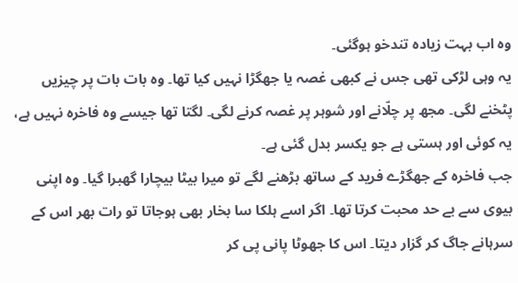وہ اب بہت زیادہ تندخو ہوگئی۔
یہ وہی لڑکی تھی جس نے کبھی غصہ یا جھگڑا نہیں کیا تھا۔ وہ بات بات پر چیزیں پٹخنے لگی۔ مجھ پر چلّانے اور شوہر پر غصہ کرنے لگی۔ لگتا تھا جیسے وہ فاخرہ نہیں ہے، یہ کوئی اور ہستی ہے جو یکسر بدل گئی ہے۔
جب فاخرہ کے جھگڑے فرید کے ساتھ بڑھنے لگے تو میرا بیٹا بیچارا گھبرا گیا۔ وہ اپنی بیوی سے بے حد محبت کرتا تھا۔ اگر اسے ہلکا سا بخار بھی ہوجاتا تو رات بھر اس کے سرہانے جاگ کر گزار دیتا۔ اس کا جھوٹا پانی پی کر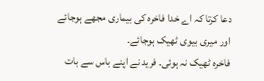دعا کرتا کہ اے خدا فاخرہ کی بیماری مجھے ہوجائے اور میری بیوی ٹھیک ہوجائے۔
فاخرہ ٹھیک نہ ہوئی۔ فرید نے اپنے باس سے بات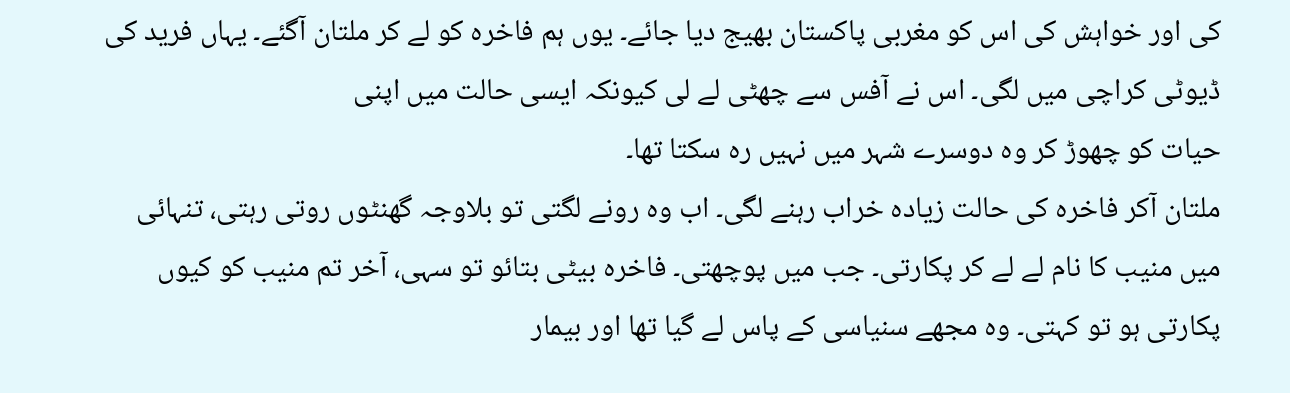کی اور خواہش کی اس کو مغربی پاکستان بھیج دیا جائے۔ یوں ہم فاخرہ کو لے کر ملتان آگئے۔ یہاں فرید کی ڈیوٹی کراچی میں لگی۔ اس نے آفس سے چھٹی لے لی کیونکہ ایسی حالت میں اپنی
حیات کو چھوڑ کر وہ دوسرے شہر میں نہیں رہ سکتا تھا۔
ملتان آکر فاخرہ کی حالت زیادہ خراب رہنے لگی۔ اب وہ رونے لگتی تو بلاوجہ گھنٹوں روتی رہتی، تنہائی میں منیب کا نام لے لے کر پکارتی۔ جب میں پوچھتی۔ فاخرہ بیٹی بتائو تو سہی، آخر تم منیب کو کیوں پکارتی ہو تو کہتی۔ وہ مجھے سنیاسی کے پاس لے گیا تھا اور بیمار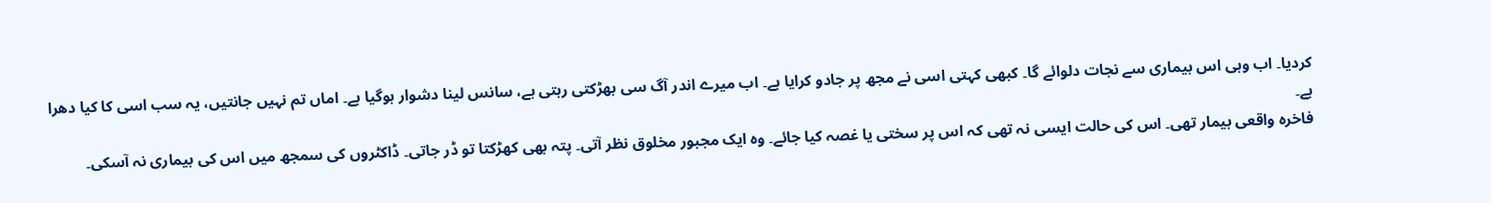کردیا۔ اب وہی اس بیماری سے نجات دلوائے گا۔ کبھی کہتی اسی نے مجھ پر جادو کرایا ہے۔ اب میرے اندر آگ سی بھڑکتی رہتی ہے، سانس لینا دشوار ہوگیا ہے۔ اماں تم نہیں جانتیں، یہ سب اسی کا کیا دھرا ہے۔
فاخرہ واقعی بیمار تھی۔ اس کی حالت ایسی نہ تھی کہ اس پر سختی یا غصہ کیا جائے۔ وہ ایک مجبور مخلوق نظر آتی۔ پتہ بھی کھڑکتا تو ڈر جاتی۔ ڈاکٹروں کی سمجھ میں اس کی بیماری نہ آسکی۔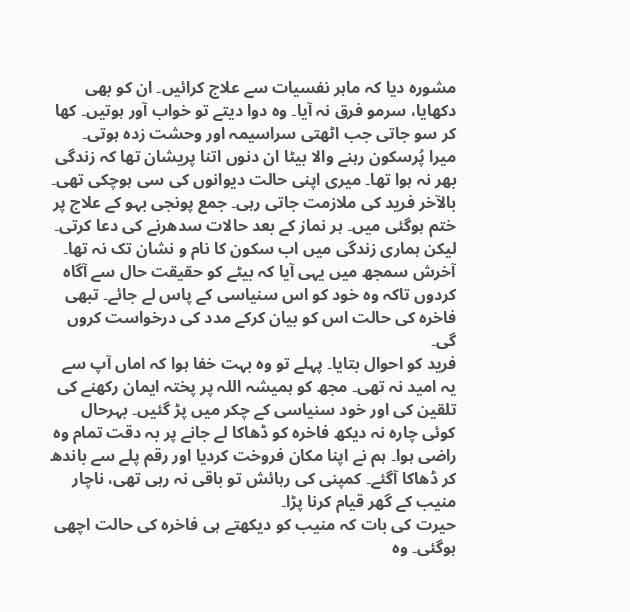مشورہ دیا کہ ماہر نفسیات سے علاج کرائیں۔ ان کو بھی دکھایا، سرمو فرق نہ آیا۔ وہ دوا دیتے تو خواب آور ہوتیں۔ کھا کر سو جاتی جب اٹھتی سراسیمہ اور وحشت زدہ ہوتی۔
میرا پُرسکون رہنے والا بیٹا ان دنوں اتنا پریشان تھا کہ زندگی بھر نہ ہوا تھا۔ میری اپنی حالت دیوانوں کی سی ہوچکی تھی۔ بالآخر فرید کی ملازمت جاتی رہی۔ جمع پونجی بہو کے علاج پر ختم ہوگئی میں۔ ہر نماز کے بعد حالات سدھرنے کی دعا کرتی۔ لیکن ہماری زندگی میں اب سکون کا نام و نشان تک نہ تھا۔ آخرش سمجھ میں یہی آیا کہ بیٹے کو حقیقت حال سے آگاہ کردوں تاکہ وہ خود کو اس سنیاسی کے پاس لے جائے۔ تبھی فاخرہ کی حالت اس کو بیان کرکے مدد کی درخواست کروں گی۔
فرید کو احوال بتایا۔ پہلے تو وہ بہت خفا ہوا کہ اماں آپ سے یہ امید نہ تھی۔ مجھ کو ہمیشہ اللہ پر پختہ ایمان رکھنے کی تلقین کی اور خود سنیاسی کے چکر میں پڑ گئیں۔ بہرحال کوئی چارہ نہ دیکھ فاخرہ کو ڈھاکا لے جانے پر بہ دقت تمام وہ راضی ہوا۔ ہم نے اپنا مکان فروخت کردیا اور رقم پلے سے باندھ کر ڈھاکا آگئے۔ کمپنی کی رہائش تو باقی نہ رہی تھی، ناچار منیب کے گھر قیام کرنا پڑا۔
حیرت کی بات کہ منیب کو دیکھتے ہی فاخرہ کی حالت اچھی ہوگئی۔ وہ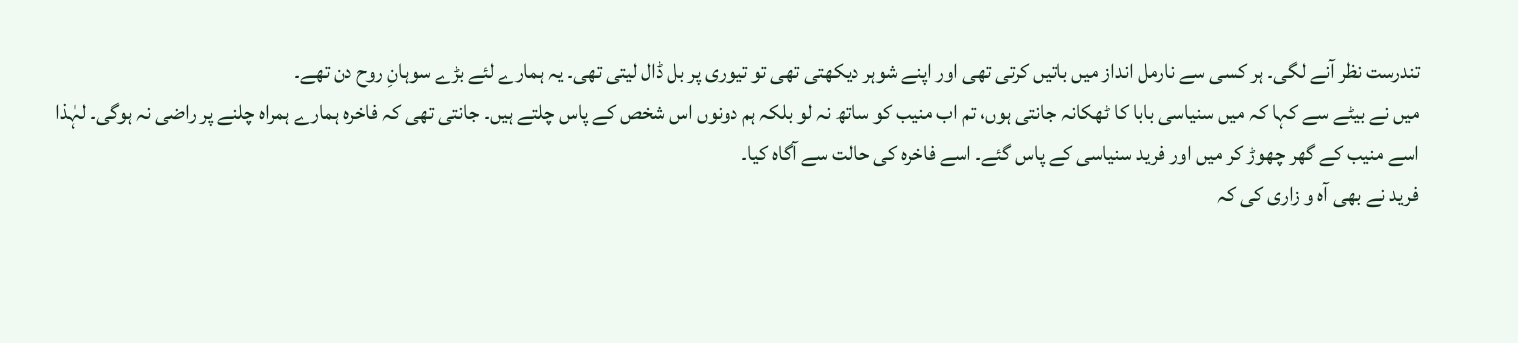تندرست نظر آنے لگی۔ ہر کسی سے نارمل انداز میں باتیں کرتی تھی اور اپنے شوہر دیکھتی تھی تو تیوری پر بل ڈال لیتی تھی۔ یہ ہمارے لئے بڑے سوہانِ روح دن تھے۔
میں نے بیٹے سے کہا کہ میں سنیاسی بابا کا ٹھکانہ جانتی ہوں، تم اب منیب کو ساتھ نہ لو بلکہ ہم دونوں اس شخص کے پاس چلتے ہیں۔ جانتی تھی کہ فاخرہ ہمارے ہمراہ چلنے پر راضی نہ ہوگی۔ لہٰذا اسے منیب کے گھر چھوڑ کر میں اور فرید سنیاسی کے پاس گئے۔ اسے فاخرہ کی حالت سے آگاہ کیا۔
فرید نے بھی آہ و زاری کی کہ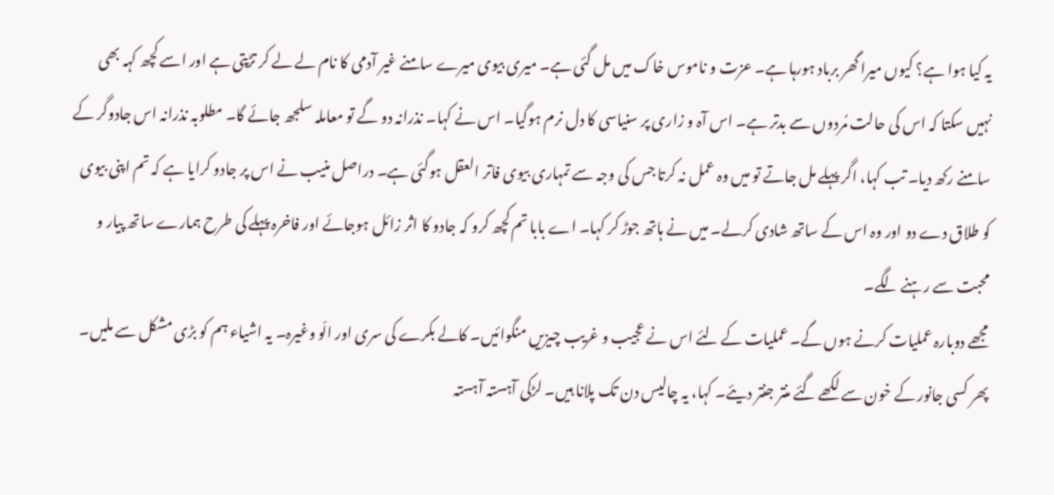یہ کیا ہوا ہے؟ کیوں میرا گھر برباد ہورہا ہے۔ عزت و ناموس خاک میں مل گئی ہے۔ میری بیوی میرے سامنے غیر آدمی کا نام لے لے کر تڑپتی ہے اور اسے کچھ کہہ بھی نہیں سکتا کہ اس کی حالت مُردوں سے بدتر ہے۔ اس آہ و زاری پر سنیاسی کا دل نرم ہوگیا۔ اس نے کہا۔ نذرانہ دو گے تو معاملہ سلجھ جائے گا۔ مطلوبہ نذرانہ اس جادوگر کے سامنے رکھ دیا۔ تب کہا، اگر پہلے مل جاتے تو میں وہ عمل نہ کرتا جس کی وجہ سے تمہاری بیوی فاتر العقل ہوگئی ہے۔ دراصل منیب نے اس پر جادو کرایا ہے کہ تم اپنی بیوی کو طلاق دے دو اور وہ اس کے ساتھ شادی کرلے۔ میں نے ہاتھ جوڑ کر کہا۔ اے بابا تم کچھ کرو کہ جادو کا اثر زائل ہوجائے اور فاخرہ پہلے کی طرح ہمارے ساتھ پیار و محبت سے رہنے لگے۔
مجھے دوبارہ عملیات کرنے ہوں گے۔ عملیات کے لئے اس نے عجیب و غریب چیزیں منگوائیں۔ کالے بکرے کی سری اور الّو وغیرہ۔ یہ اشیاء ہم کو بڑی مشکل سے ملیں۔ پھر کسی جانور کے خون سے لکھے گئے منتر جنتر دیئے۔ کہا، یہ چالیس دن تک پلانا ہیں۔ لڑکی آہستہ آہستہ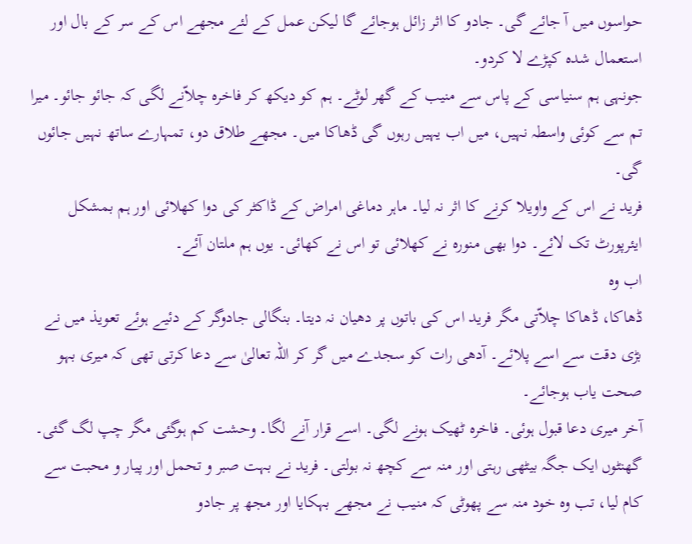حواسوں میں آ جائے گی۔ جادو کا اثر زائل ہوجائے گا لیکن عمل کے لئے مجھے اس کے سر کے بال اور استعمال شدہ کپڑے لا کردو۔
جونہی ہم سنیاسی کے پاس سے منیب کے گھر لوٹے۔ ہم کو دیکھ کر فاخرہ چلاّنے لگی کہ جائو جائو۔ میرا تم سے کوئی واسطہ نہیں، میں اب یہیں رہوں گی ڈھاکا میں۔ مجھے طلاق دو، تمہارے ساتھ نہیں جائوں گی۔
فرید نے اس کے واویلا کرنے کا اثر نہ لیا۔ ماہر دماغی امراض کے ڈاکٹر کی دوا کھلائی اور ہم بمشکل ایئرپورٹ تک لائے۔ دوا بھی منورہ نے کھلائی تو اس نے کھائی۔ یوں ہم ملتان آئے۔
اب وہ
ڈھاکا، ڈھاکا چلاّتی مگر فرید اس کی باتوں پر دھیان نہ دیتا۔ بنگالی جادوگر کے دئیے ہوئے تعویذ میں نے بڑی دقت سے اسے پلائے۔ آدھی رات کو سجدے میں گر کر اللہ تعالیٰ سے دعا کرتی تھی کہ میری بہو صحت یاب ہوجائے۔
آخر میری دعا قبول ہوئی۔ فاخرہ ٹھیک ہونے لگی۔ اسے قرار آنے لگا۔ وحشت کم ہوگئی مگر چپ لگ گئی۔ گھنٹوں ایک جگہ بیٹھی رہتی اور منہ سے کچھ نہ بولتی۔ فرید نے بہت صبر و تحمل اور پیار و محبت سے کام لیا، تب وہ خود منہ سے پھوٹی کہ منیب نے مجھے بہکایا اور مجھ پر جادو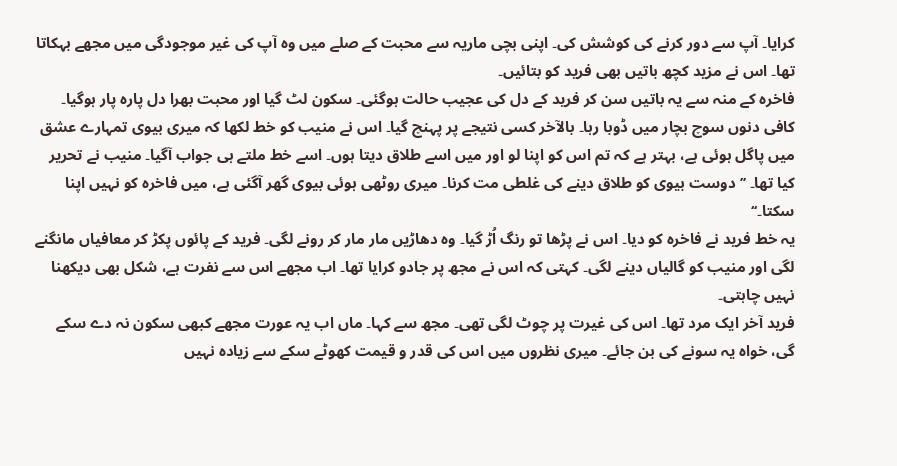کرایا۔ آپ سے دور کرنے کی کوشش کی۔ اپنی بچی ماریہ سے محبت کے صلے میں وہ آپ کی غیر موجودگی میں مجھے بہکاتا تھا۔ اس نے مزید کچھ باتیں بھی فرید کو بتائیں۔
فاخرہ کے منہ سے یہ باتیں سن کر فرید کے دل کی عجیب حالت ہوگئی۔ سکون لٹ گیا اور محبت بھرا دل پارہ پار ہوگیا۔ کافی دنوں سوچ بچار میں ڈوبا رہا۔ بالآخر کسی نتیجے پر پہنچ گیا۔ اس نے منیب کو خط لکھا کہ میری بیوی تمہارے عشق میں پاگل ہوئی ہے، بہتر ہے کہ تم اس کو اپنا لو اور میں اسے طلاق دیتا ہوں۔ اسے خط ملتے ہی جواب آگیا۔ منیب نے تحریر کیا تھا۔ ’’دوست بیوی کو طلاق دینے کی غلطی مت کرنا۔ میری روٹھی ہوئی بیوی گھر آگئی ہے، میں فاخرہ کو نہیں اپنا سکتا۔‘‘
یہ خط فرید نے فاخرہ کو دیا۔ اس نے پڑھا تو رنگ اُڑ گیا۔ وہ دھاڑیں مار مار کر رونے لگی۔ فرید کے پائوں پکڑ کر معافیاں مانگنے لگی اور منیب کو گالیاں دینے لگی۔ کہتی کہ اس نے مجھ پر جادو کرایا تھا۔ اب مجھے اس سے نفرت ہے، شکل بھی دیکھنا نہیں چاہتی۔
فرید آخر ایک مرد تھا۔ اس کی غیرت پر چوٹ لگی تھی۔ مجھ سے کہا۔ ماں اب یہ عورت مجھے کبھی سکون نہ دے سکے گی، خواہ یہ سونے کی بن جائے۔ میری نظروں میں اس کی قدر و قیمت کھوٹے سکے سے زیادہ نہیں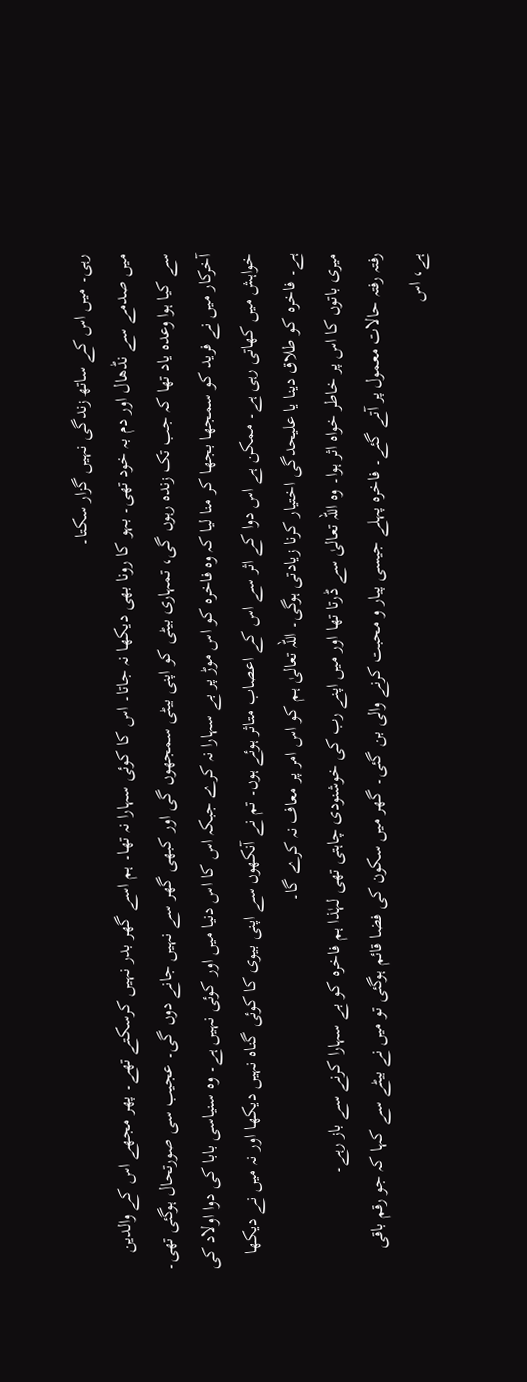رہی۔ میں اس کے ساتھ زندگی نہیں گزار سکتا۔
میں صدمے سے نڈھال اور دم بہ خود تھی۔ بہو کا رونا بھی دیکھا نہ جاتا۔ اس کا کوئی سہارا نہ تھا۔ ہم اسے گھر بدر نہیں کرسکتے تھے۔ پھر مجھے اس کے والدین سے کیا ہوا وعدہ یاد تھا کہ جب تک زندہ رہوں گی، تمہاری بیٹی کو اپنی بیٹی سمجھوں گی اور کبھی گھر سے نہیں جانے دوں گی۔ عجیب سی صورتحال ہوگئی تھی۔ آخرکار میں نے فرید کو سمجھا بجھا کر منا لیا کہ وہ فاخرہ کو اس موڑ پر بے سہارا نہ کرے جبکہ اس کا اس دنیا میں اور کوئی نہیں ہے۔ وہ سنیاسی بابا کی دوا اولاد کی خواہش میں کھاتی رہی ہے۔ ممکن ہے اس دوا کے اثر سے اس کے اعصاب متاثر ہوئے ہوں۔ تم نے آنکھوں سے اپنی بیوی کا کوئی گناہ نہیں دیکھا اور نہ میں نے دیکھا ہے۔ فاخرہ کو طلاق دینا یا علیحدگی اختیار کرنا زیادتی ہوگی۔ اللہ تعالیٰ ہم کو اس امر پر معاف نہ کرے گا۔
میری باتوں کا اس پر خاطر خواہ اثر ہوا۔ وہ اللہ تعالیٰ سے ڈرتا تھا اور میں اپنے رب کی خوشنودی چاہتی تھی لہٰذا ہم فاخرہ کو بے سہارا کرنے سے باز رہے۔
رفتہ رفتہ حالات معمول پر آتے گئے۔ فاخرہ پہلے جیسی پیار و محبت کرنے والی بن گئی۔ گھر میں سکون کی فضا قائم ہوگئی تو میں نے بیٹے سے کہا کہ جو رقم باقی ہے، اس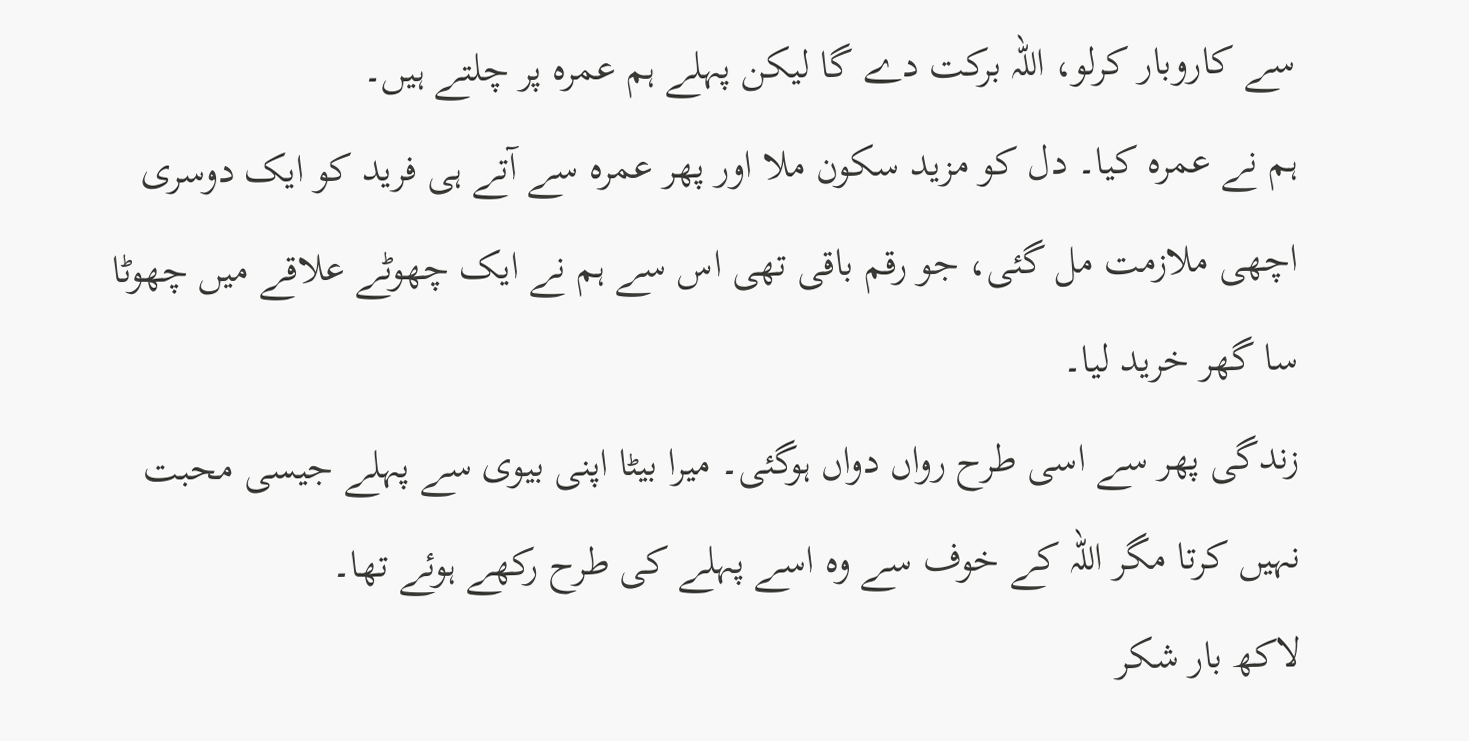سے کاروبار کرلو، اللہ برکت دے گا لیکن پہلے ہم عمرہ پر چلتے ہیں۔
ہم نے عمرہ کیا۔ دل کو مزید سکون ملا اور پھر عمرہ سے آتے ہی فرید کو ایک دوسری اچھی ملازمت مل گئی، جو رقم باقی تھی اس سے ہم نے ایک چھوٹے علاقے میں چھوٹا سا گھر خرید لیا۔
زندگی پھر سے اسی طرح رواں دواں ہوگئی۔ میرا بیٹا اپنی بیوی سے پہلے جیسی محبت نہیں کرتا مگر اللہ کے خوف سے وہ اسے پہلے کی طرح رکھے ہوئے تھا۔
لاکھ بار شکر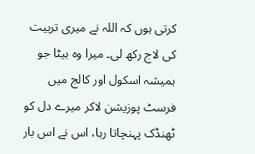کرتی ہوں کہ اللہ نے میری تربیت کی لاج رکھ لی۔ میرا وہ بیٹا جو ہمیشہ اسکول اور کالج میں فرسٹ پوزیشن لاکر میرے دل کو ٹھنڈک پہنچاتا رہا، اس نے اس بار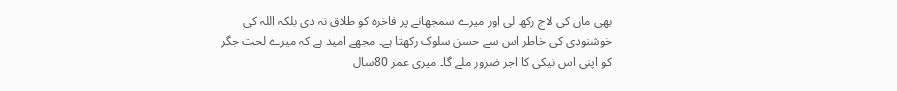بھی ماں کی لاج رکھ لی اور میرے سمجھانے پر فاخرہ کو طلاق نہ دی بلکہ اللہ کی خوشنودی کی خاطر اس سے حسن سلوک رکھتا ہے۔ مجھے امید ہے کہ میرے لحت جگر کو اپنی اس نیکی کا اجر ضرور ملے گا۔ میری عمر 80سال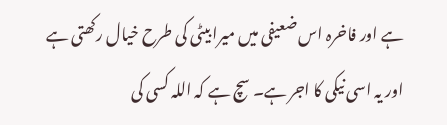ہے اور فاخرہ اس ضعیفی میں میرا بیٹی کی طرح خیال رکھتی ہے اور یہ اسی نیکی کا اجر ہے۔ سچ ہے کہ اللہ کسی کی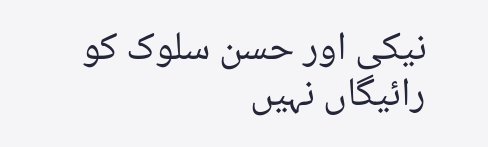نیکی اور حسن سلوک کو رائیگاں نہیں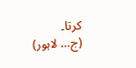کرتا۔
(ج… لاہور)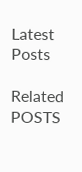Latest Posts

Related POSTS